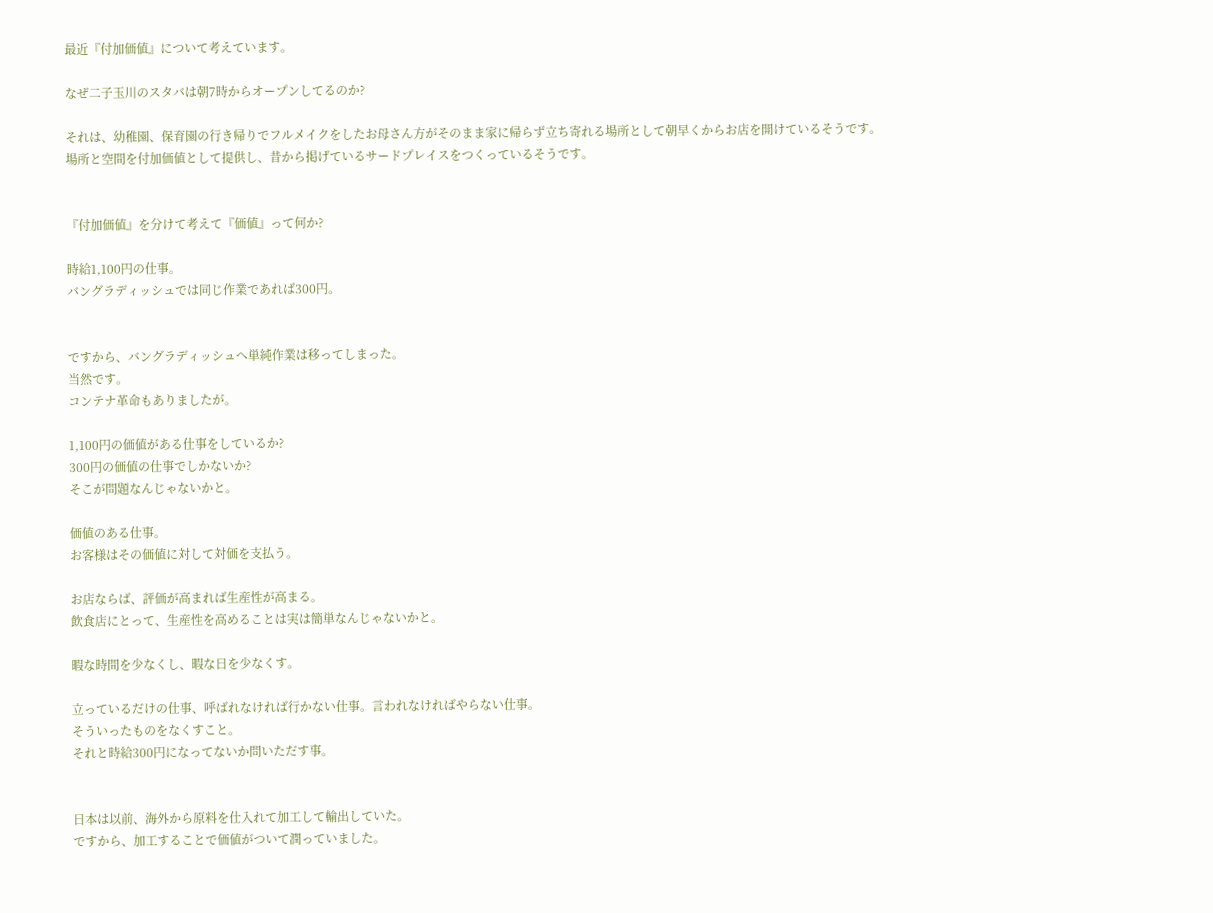最近『付加価値』について考えています。

なぜ二子玉川のスタバは朝7時からオープンしてるのか?

それは、幼稚園、保育園の行き帰りでフルメイクをしたお母さん方がそのまま家に帰らず立ち寄れる場所として朝早くからお店を開けているそうです。
場所と空間を付加価値として提供し、昔から掲げているサードプレイスをつくっているそうです。


『付加価値』を分けて考えて『価値』って何か?

時給1,100円の仕事。
バングラディッシュでは同じ作業であれば300円。


ですから、バングラディッシュへ単純作業は移ってしまった。
当然です。
コンテナ革命もありましたが。

1,100円の価値がある仕事をしているか?
300円の価値の仕事でしかないか?
そこが問題なんじゃないかと。

価値のある仕事。
お客様はその価値に対して対価を支払う。

お店ならば、評価が高まれば生産性が高まる。
飲食店にとって、生産性を高めることは実は簡単なんじゃないかと。

暇な時間を少なくし、暇な日を少なくす。

立っているだけの仕事、呼ばれなければ行かない仕事。言われなければやらない仕事。
そういったものをなくすこと。
それと時給300円になってないか問いただす事。


日本は以前、海外から原料を仕入れて加工して輸出していた。
ですから、加工することで価値がついて潤っていました。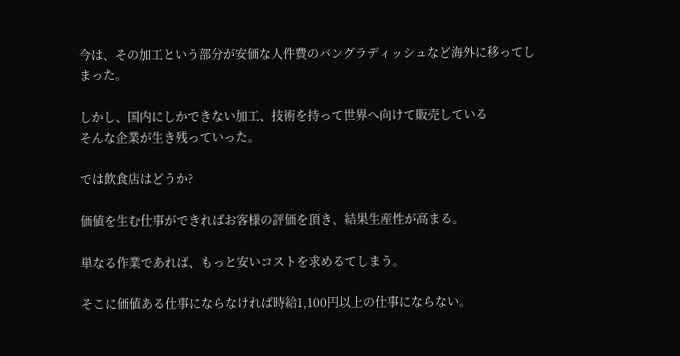今は、その加工という部分が安価な人件費のバングラディッシュなど海外に移ってしまった。

しかし、国内にしかできない加工、技術を持って世界へ向けて販売している
そんな企業が生き残っていった。

では飲食店はどうか?

価値を生む仕事ができればお客様の評価を頂き、結果生産性が高まる。

単なる作業であれば、もっと安いコストを求めるてしまう。

そこに価値ある仕事にならなければ時給1,100円以上の仕事にならない。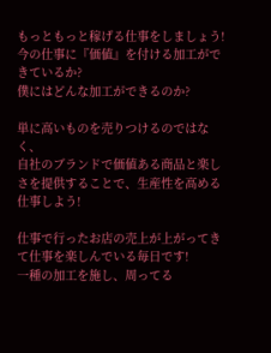もっともっと稼げる仕事をしましょう!
今の仕事に『価値』を付ける加工ができているか?
僕にはどんな加工ができるのか?

単に高いものを売りつけるのではなく、
自社のブランドで価値ある商品と楽しさを提供することで、生産性を高める仕事しよう!

仕事で行ったお店の売上が上がってきて仕事を楽しんでいる毎日です!
一種の加工を施し、周ってる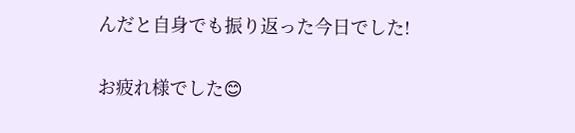んだと自身でも振り返った今日でした!

お疲れ様でした😊